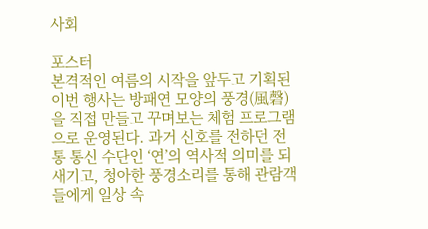사회

포스터
본격적인 여름의 시작을 앞두고 기획된 이번 행사는 방패연 모양의 풍경(風磬)을 직접 만들고 꾸며보는 체험 프로그램으로 운영된다. 과거 신호를 전하던 전통 통신 수단인 ‘연’의 역사적 의미를 되새기고, 청아한 풍경소리를 통해 관람객들에게 일상 속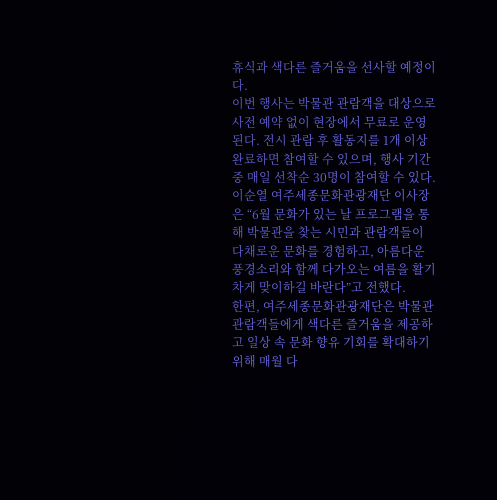휴식과 색다른 즐거움을 선사할 예정이다.
이번 행사는 박물관 관람객을 대상으로 사전 예약 없이 현장에서 무료로 운영된다. 전시 관람 후 활동지를 1개 이상 완료하면 참여할 수 있으며, 행사 기간 중 매일 선착순 30명이 참여할 수 있다.
이순열 여주세종문화관광재단 이사장은 “6월 문화가 있는 날 프로그램을 통해 박물관을 찾는 시민과 관람객들이 다채로운 문화를 경험하고, 아름다운 풍경소리와 함께 다가오는 여름을 활기차게 맞이하길 바란다”고 전했다.
한편, 여주세종문화관광재단은 박물관 관람객들에게 색다른 즐거움을 제공하고 일상 속 문화 향유 기회를 확대하기 위해 매월 다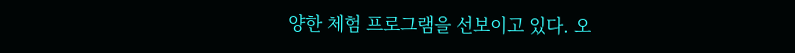양한 체험 프로그램을 선보이고 있다. 오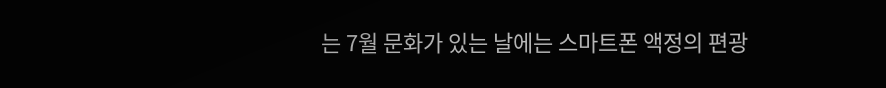는 7월 문화가 있는 날에는 스마트폰 액정의 편광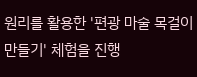원리를 활용한 '편광 마술 목걸이 만들기' 체험을 진행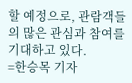할 예정으로, 관람객들의 많은 관심과 참여를 기대하고 있다.
=한승목 기자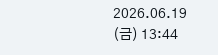2026.06.19 (금) 13:44